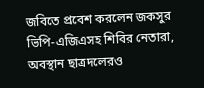জবিতে প্রবেশ করলেন জকসুর ভিপি-এজিএসহ শিবির নেতারা, অবস্থান ছাত্রদলেরও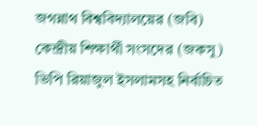জগন্নাথ বিশ্ববিদ্যালয়ের (জবি) কেন্দ্রীয় শিক্ষার্থী সংসদের (জকসু) ভিপি রিয়াজুল ইসলামসহ নির্বাচিত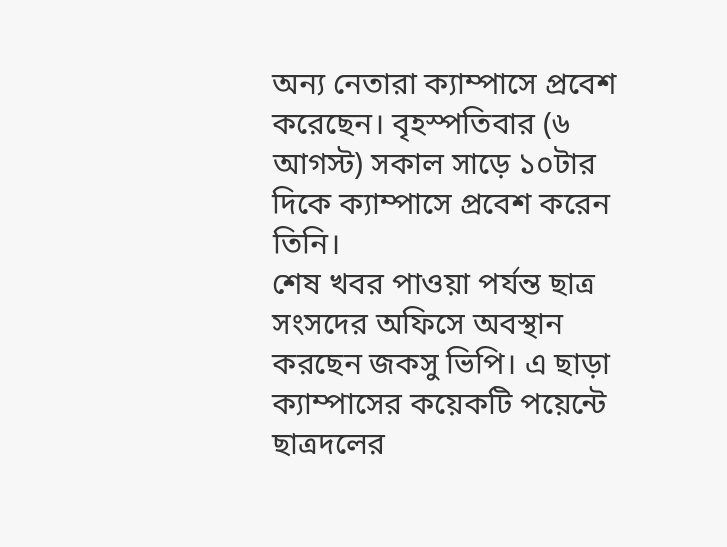অন্য নেতারা ক্যাম্পাসে প্রবেশ করেছেন। বৃহস্পতিবার (৬ আগস্ট) সকাল সাড়ে ১০টার দিকে ক্যাম্পাসে প্রবেশ করেন তিনি।
শেষ খবর পাওয়া পর্যন্ত ছাত্র সংসদের অফিসে অবস্থান করছেন জকসু ভিপি। এ ছাড়া ক্যাম্পাসের কয়েকটি পয়েন্টে ছাত্রদলের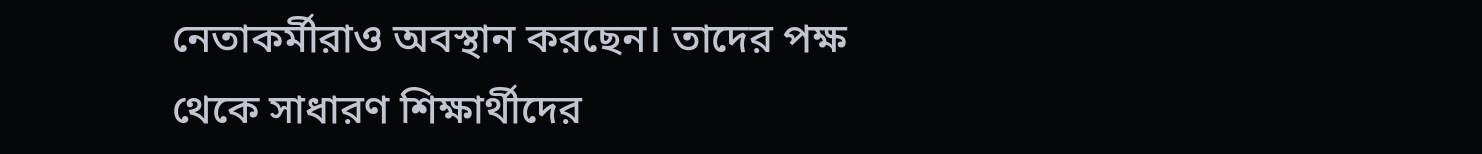নেতাকর্মীরাও অবস্থান করছেন। তাদের পক্ষ থেকে সাধারণ শিক্ষার্থীদের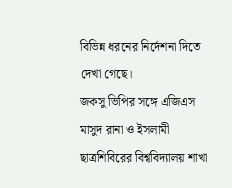বিভিন্ন ধরনের নির্দেশনা দিতে দেখা গেছে।
জকসু ভিপির সঙ্গে এজিএস মাসুদ রানা ও ইসলামী ছাত্রশিবিরের বিশ্ববিদ্যালয় শাখা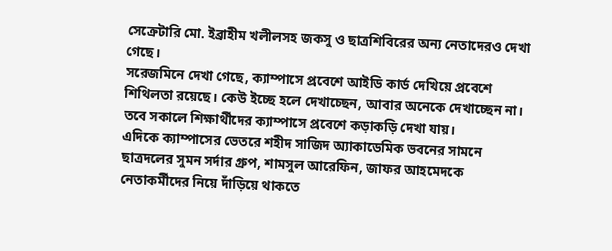সেক্রেটারি মো. ইব্রাহীম খলীলসহ জকসু ও ছাত্রশিবিরের অন্য নেতাদেরও দেখা গেছে।
সরেজমিনে দেখা গেছে, ক্যাম্পাসে প্রবেশে আইডি কার্ড দেখিয়ে প্রবেশে শিথিলতা রয়েছে। কেউ ইচ্ছে হলে দেখাচ্ছেন, আবার অনেকে দেখাচ্ছেন না। তবে সকালে শিক্ষার্থীদের ক্যাম্পাসে প্রবেশে কড়াকড়ি দেখা যায়।
এদিকে ক্যাম্পাসের ভেতরে শহীদ সাজিদ অ্যাকাডেমিক ভবনের সামনে ছাত্রদলের সুমন সর্দার গ্রুপ, শামসুল আরেফিন, জাফর আহমেদকে নেতাকর্মীদের নিয়ে দাঁড়িয়ে থাকতে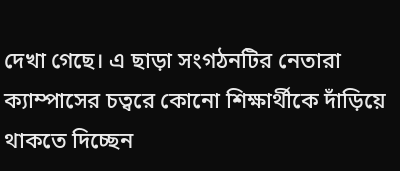দেখা গেছে। এ ছাড়া সংগঠনটির নেতারা ক্যাম্পাসের চত্বরে কোনো শিক্ষার্থীকে দাঁড়িয়ে থাকতে দিচ্ছেন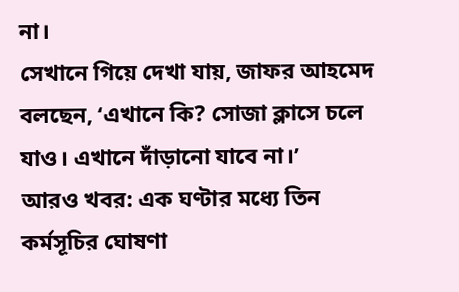না।
সেখানে গিয়ে দেখা যায়, জাফর আহমেদ বলছেন, ‘এখানে কি? সোজা ক্লাসে চলে যাও। এখানে দাঁড়ানো যাবে না।’
আরও খবর: এক ঘণ্টার মধ্যে তিন কর্মসূচির ঘোষণা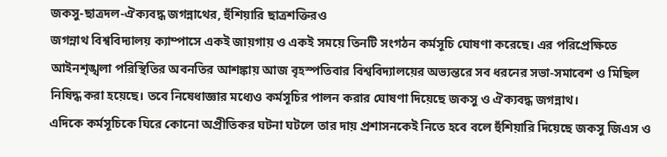জকসু-ছাত্রদল-ঐক্যবদ্ধ জগন্নাথের, হুঁশিয়ারি ছাত্রশক্তিরও
জগন্নাথ বিশ্ববিদ্যালয় ক্যাম্পাসে একই জায়গায় ও একই সময়ে তিনটি সংগঠন কর্মসূচি ঘোষণা করেছে। এর পরিপ্রেক্ষিতে আইনশৃঙ্খলা পরিস্থিতির অবনতির আশঙ্কায় আজ বৃহস্পতিবার বিশ্ববিদ্যালয়ের অভ্যন্তরে সব ধরনের সভা-সমাবেশ ও মিছিল নিষিদ্ধ করা হয়েছে। তবে নিষেধাজ্ঞার মধ্যেও কর্মসূচির পালন করার ঘোষণা দিয়েছে জকসু ও ঐক্যবদ্ধ জগন্নাথ।
এদিকে কর্মসূচিকে ঘিরে কোনো অপ্রীতিকর ঘটনা ঘটলে তার দায় প্রশাসনকেই নিতে হবে বলে হুঁশিয়ারি দিয়েছে জকসু জিএস ও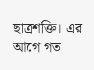ছাত্রশক্তি। এর আগে গত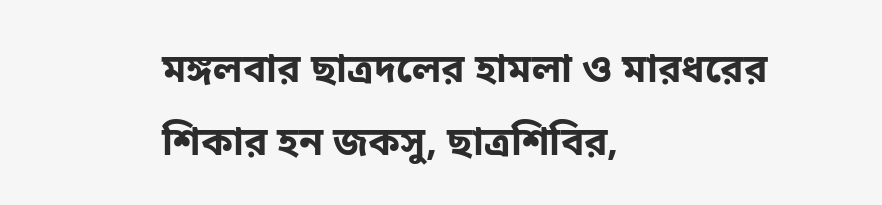মঙ্গলবার ছাত্রদলের হামলা ও মারধরের শিকার হন জকসু, ছাত্রশিবির,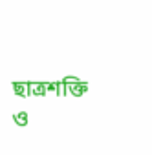ছাত্রশক্তি ও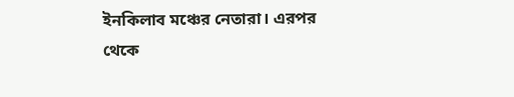ইনকিলাব মঞ্চের নেতারা। এরপর থেকে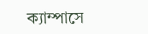ক্যাম্পাসে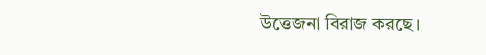উত্তেজনা বিরাজ করছে।